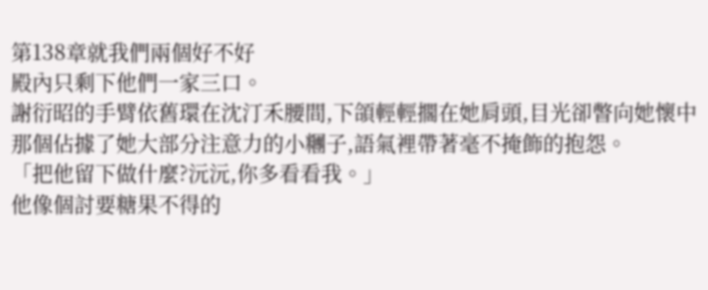第138章就我們兩個好不好
殿內只剩下他們一家三口。
謝衍昭的手臂依舊環在沈汀禾腰間,下頜輕輕擱在她肩頭,目光卻瞥向她懷中那個佔據了她大部分注意力的小糰子,語氣裡帶著毫不掩飾的抱怨。
「把他留下做什麼?沅沅,你多看看我。」
他像個討要糖果不得的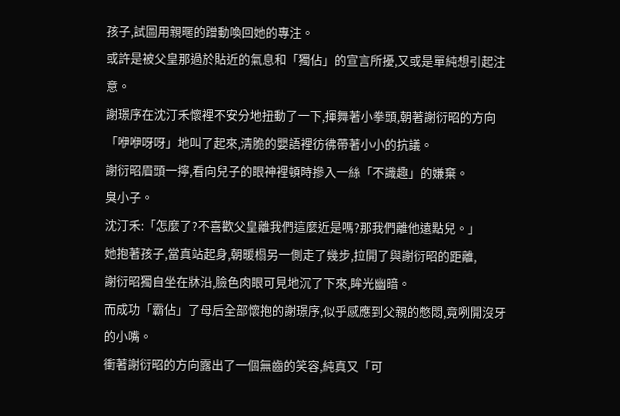孩子,試圖用親暱的蹭動喚回她的專注。
或許是被父皇那過於貼近的氣息和「獨佔」的宣言所擾,又或是單純想引起注意。
謝璟序在沈汀禾懷裡不安分地扭動了一下,揮舞著小拳頭,朝著謝衍昭的方向「咿咿呀呀」地叫了起來,清脆的嬰語裡彷彿帶著小小的抗議。
謝衍昭眉頭一擰,看向兒子的眼神裡頓時摻入一絲「不識趣」的嫌棄。
臭小子。
沈汀禾:「怎麼了?不喜歡父皇離我們這麼近是嗎?那我們離他遠點兒。」
她抱著孩子,當真站起身,朝暖榻另一側走了幾步,拉開了與謝衍昭的距離,
謝衍昭獨自坐在牀沿,臉色肉眼可見地沉了下來,眸光幽暗。
而成功「霸佔」了母后全部懷抱的謝璟序,似乎感應到父親的憋悶,竟咧開沒牙的小嘴。
衝著謝衍昭的方向露出了一個無齒的笑容,純真又「可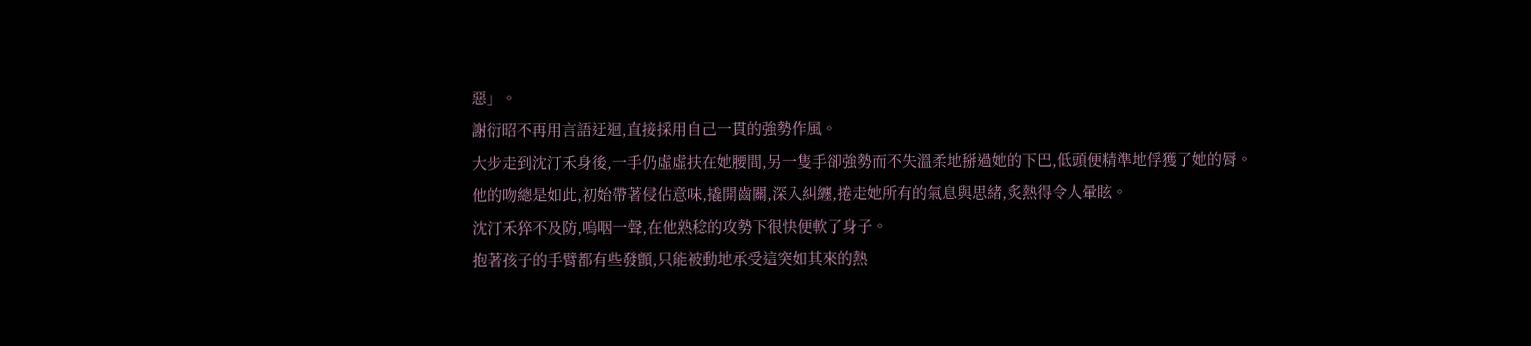惡」。
謝衍昭不再用言語迂迴,直接採用自己一貫的強勢作風。
大步走到沈汀禾身後,一手仍虛虛扶在她腰間,另一隻手卻強勢而不失溫柔地掰過她的下巴,低頭便精準地俘獲了她的脣。
他的吻總是如此,初始帶著侵佔意味,撬開齒關,深入糾纏,捲走她所有的氣息與思緒,炙熱得令人暈眩。
沈汀禾猝不及防,嗚咽一聲,在他熟稔的攻勢下很快便軟了身子。
抱著孩子的手臂都有些發顫,只能被動地承受這突如其來的熱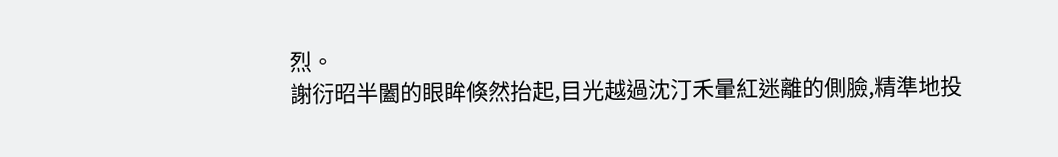烈。
謝衍昭半闔的眼眸倏然抬起,目光越過沈汀禾暈紅迷離的側臉,精準地投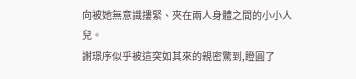向被她無意識摟緊、夾在兩人身體之間的小小人兒。
謝璟序似乎被這突如其來的親密驚到,瞪圓了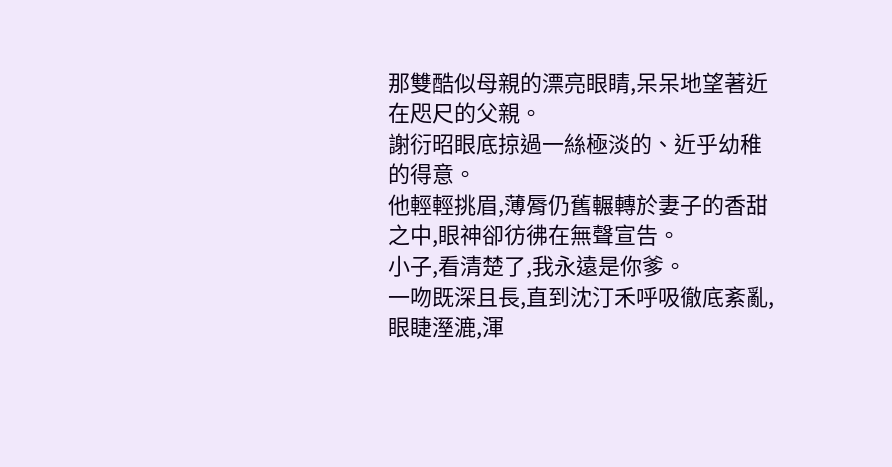那雙酷似母親的漂亮眼睛,呆呆地望著近在咫尺的父親。
謝衍昭眼底掠過一絲極淡的、近乎幼稚的得意。
他輕輕挑眉,薄脣仍舊輾轉於妻子的香甜之中,眼神卻彷彿在無聲宣告。
小子,看清楚了,我永遠是你爹。
一吻既深且長,直到沈汀禾呼吸徹底紊亂,眼睫溼漉,渾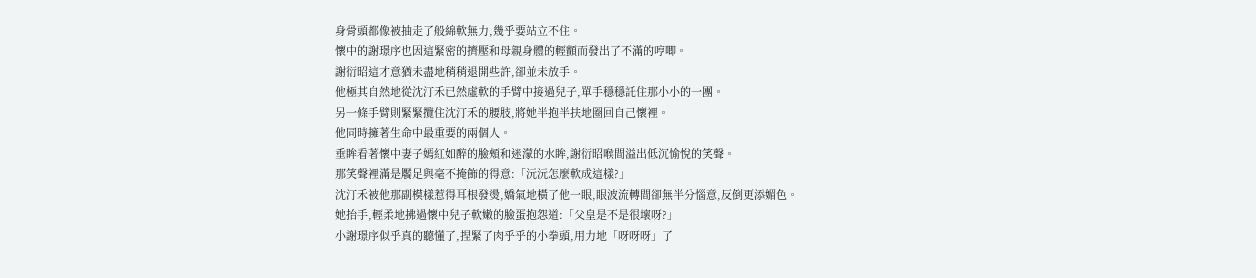身骨頭都像被抽走了般綿軟無力,幾乎要站立不住。
懷中的謝璟序也因這緊密的擠壓和母親身體的輕顫而發出了不滿的哼唧。
謝衍昭這才意猶未盡地稍稍退開些許,卻並未放手。
他極其自然地從沈汀禾已然虛軟的手臂中接過兒子,單手穩穩託住那小小的一團。
另一條手臂則緊緊攬住沈汀禾的腰肢,將她半抱半扶地圈回自己懷裡。
他同時擁著生命中最重要的兩個人。
垂眸看著懷中妻子嫣紅如醉的臉頰和迷濛的水眸,謝衍昭喉間溢出低沉愉悅的笑聲。
那笑聲裡滿是饜足與毫不掩飾的得意:「沅沅怎麼軟成這樣?」
沈汀禾被他那副模樣惹得耳根發燙,嬌氣地橫了他一眼,眼波流轉間卻無半分惱意,反倒更添媚色。
她抬手,輕柔地拂過懷中兒子軟嫩的臉蛋抱怨道:「父皇是不是很壞呀?」
小謝璟序似乎真的聽懂了,捏緊了肉乎乎的小拳頭,用力地「呀呀呀」了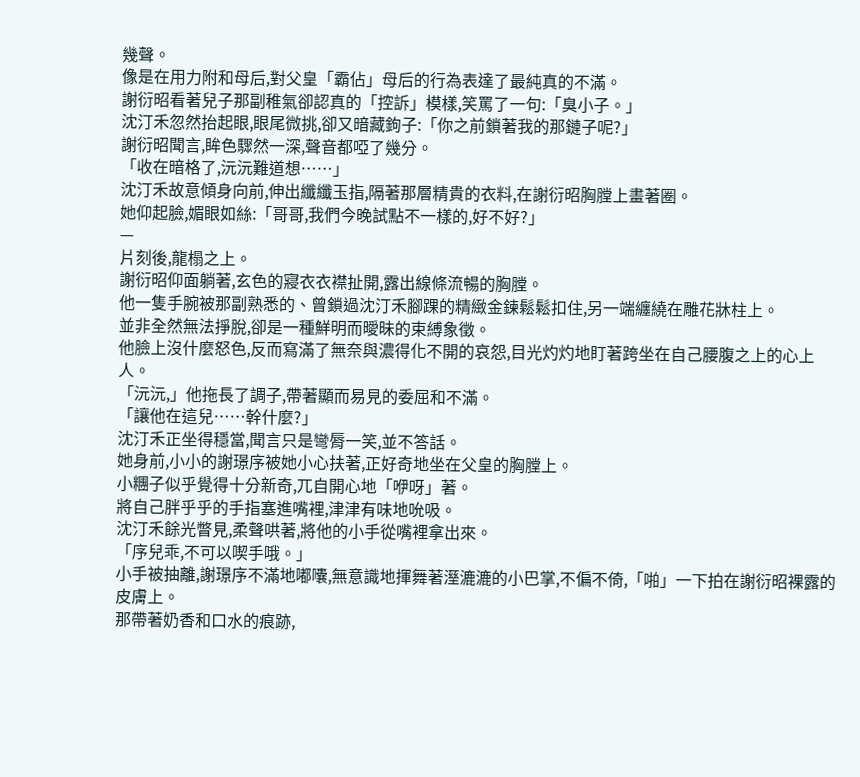幾聲。
像是在用力附和母后,對父皇「霸佔」母后的行為表達了最純真的不滿。
謝衍昭看著兒子那副稚氣卻認真的「控訴」模樣,笑罵了一句:「臭小子。」
沈汀禾忽然抬起眼,眼尾微挑,卻又暗藏鉤子:「你之前鎖著我的那鏈子呢?」
謝衍昭聞言,眸色驟然一深,聲音都啞了幾分。
「收在暗格了,沅沅難道想……」
沈汀禾故意傾身向前,伸出纖纖玉指,隔著那層精貴的衣料,在謝衍昭胸膛上畫著圈。
她仰起臉,媚眼如絲:「哥哥,我們今晚試點不一樣的,好不好?」
—
片刻後,龍榻之上。
謝衍昭仰面躺著,玄色的寢衣衣襟扯開,露出線條流暢的胸膛。
他一隻手腕被那副熟悉的、曾鎖過沈汀禾腳踝的精緻金鍊鬆鬆扣住,另一端纏繞在雕花牀柱上。
並非全然無法掙脫,卻是一種鮮明而曖昧的束縛象徵。
他臉上沒什麼怒色,反而寫滿了無奈與濃得化不開的哀怨,目光灼灼地盯著跨坐在自己腰腹之上的心上人。
「沅沅,」他拖長了調子,帶著顯而易見的委屈和不滿。
「讓他在這兒……幹什麼?」
沈汀禾正坐得穩當,聞言只是彎脣一笑,並不答話。
她身前,小小的謝璟序被她小心扶著,正好奇地坐在父皇的胸膛上。
小糰子似乎覺得十分新奇,兀自開心地「咿呀」著。
將自己胖乎乎的手指塞進嘴裡,津津有味地吮吸。
沈汀禾餘光瞥見,柔聲哄著,將他的小手從嘴裡拿出來。
「序兒乖,不可以喫手哦。」
小手被抽離,謝璟序不滿地嘟囔,無意識地揮舞著溼漉漉的小巴掌,不偏不倚,「啪」一下拍在謝衍昭裸露的皮膚上。
那帶著奶香和口水的痕跡,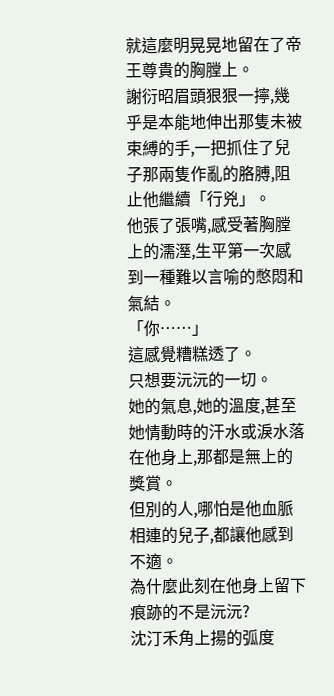就這麼明晃晃地留在了帝王尊貴的胸膛上。
謝衍昭眉頭狠狠一擰,幾乎是本能地伸出那隻未被束縛的手,一把抓住了兒子那兩隻作亂的胳膊,阻止他繼續「行兇」。
他張了張嘴,感受著胸膛上的濡溼,生平第一次感到一種難以言喻的憋悶和氣結。
「你……」
這感覺糟糕透了。
只想要沅沅的一切。
她的氣息,她的溫度,甚至她情動時的汗水或淚水落在他身上,那都是無上的獎賞。
但別的人,哪怕是他血脈相連的兒子,都讓他感到不適。
為什麼此刻在他身上留下痕跡的不是沅沅?
沈汀禾角上揚的弧度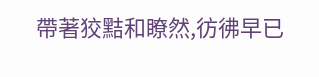帶著狡黠和瞭然,彷彿早已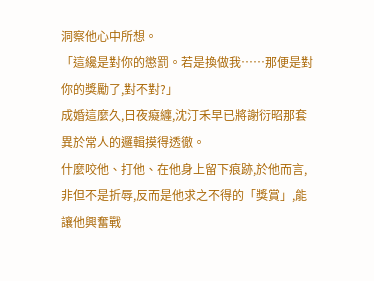洞察他心中所想。
「這纔是對你的懲罰。若是換做我……那便是對你的獎勵了,對不對?」
成婚這麼久,日夜癡纏,沈汀禾早已將謝衍昭那套異於常人的邏輯摸得透徹。
什麼咬他、打他、在他身上留下痕跡,於他而言,非但不是折辱,反而是他求之不得的「獎賞」,能讓他興奮戰